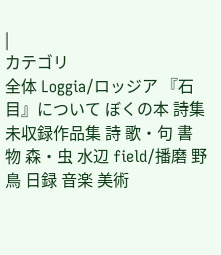|
カテゴリ
全体 Loggia/ロッジア 『石目』について ぼくの本 詩集未収録作品集 詩 歌・句 書物 森・虫 水辺 field/播磨 野鳥 日録 音楽 美術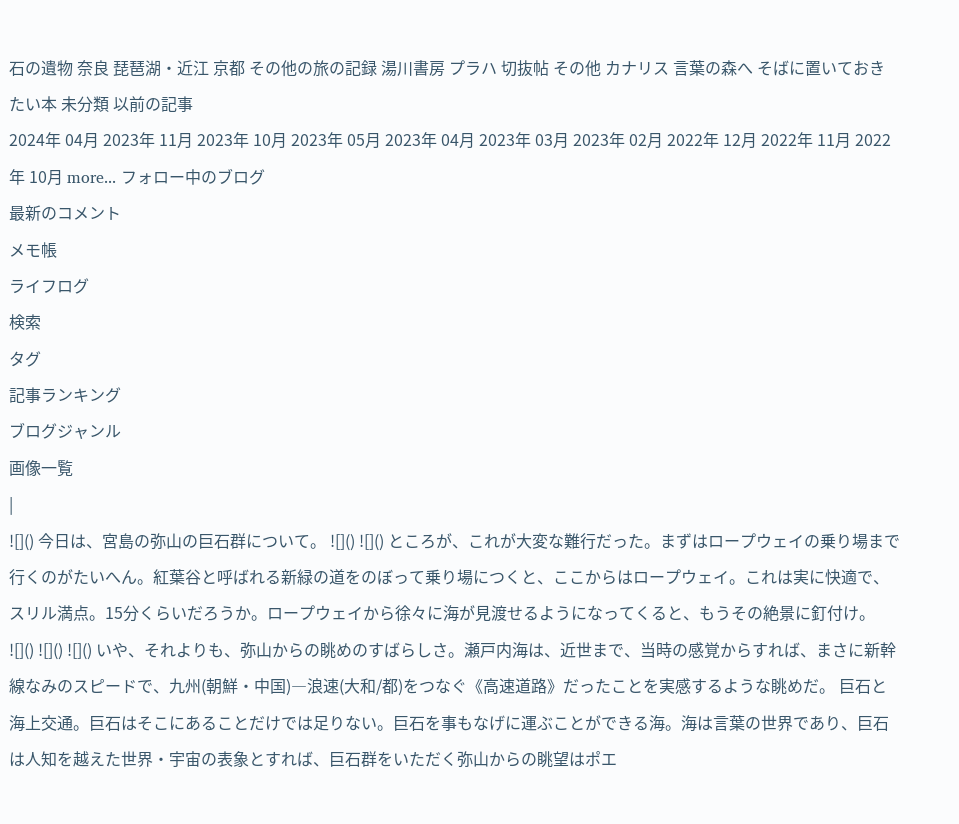石の遺物 奈良 琵琶湖・近江 京都 その他の旅の記録 湯川書房 プラハ 切抜帖 その他 カナリス 言葉の森へ そばに置いておきたい本 未分類 以前の記事
2024年 04月 2023年 11月 2023年 10月 2023年 05月 2023年 04月 2023年 03月 2023年 02月 2022年 12月 2022年 11月 2022年 10月 more... フォロー中のブログ
最新のコメント
メモ帳
ライフログ
検索
タグ
記事ランキング
ブログジャンル
画像一覧
|
![]() 今日は、宮島の弥山の巨石群について。 ![]() ![]() ところが、これが大変な難行だった。まずはロープウェイの乗り場まで行くのがたいへん。紅葉谷と呼ばれる新緑の道をのぼって乗り場につくと、ここからはロープウェイ。これは実に快適で、スリル満点。15分くらいだろうか。ロープウェイから徐々に海が見渡せるようになってくると、もうその絶景に釘付け。 ![]() ![]() ![]() いや、それよりも、弥山からの眺めのすばらしさ。瀬戸内海は、近世まで、当時の感覚からすれば、まさに新幹線なみのスピードで、九州(朝鮮・中国)―浪速(大和/都)をつなぐ《高速道路》だったことを実感するような眺めだ。 巨石と海上交通。巨石はそこにあることだけでは足りない。巨石を事もなげに運ぶことができる海。海は言葉の世界であり、巨石は人知を越えた世界・宇宙の表象とすれば、巨石群をいただく弥山からの眺望はポエ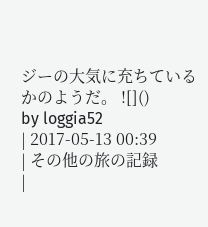ジーの大気に充ちているかのようだ。 ![]()
by loggia52
| 2017-05-13 00:39
| その他の旅の記録
|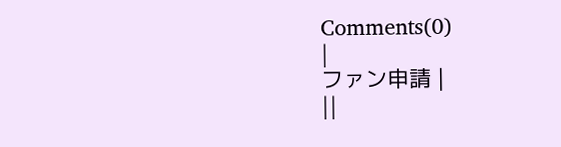Comments(0)
|
ファン申請 |
||